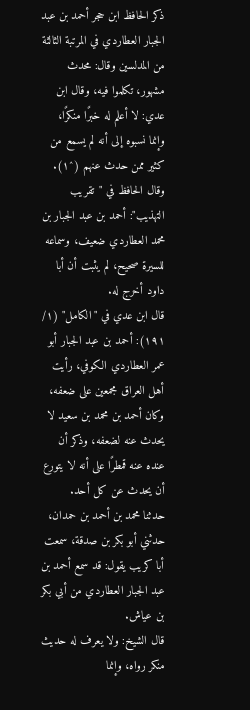ذكر الحافظ ابن حجر أحمد بن عبد الجبار العطاردي في المرتبة الثالثة من المدلسين وقال: محدث مشهور، تكلموا فيه، وقال ابن عدي: لا أعلم له خبرًا منكرًا، وإنما نسبوه إلى أنه لم يسمع من كثير ممن حدث عنهم (^١).
وقال الحافظ في "تقريب التهذيب": أحمد بن عبد الجبار بن محمد العطاردي ضعيف، وسماعه للسيرة صحيح، لم يثبت أن أبا داود أخرج له.
قال ابن عدي في "الكامل" (١/ ١٩١): أحمد بن عبد الجبار أبو عمر العطاردي الكوفي، رأيت أهل العراق مجمعين على ضعفه، وكان أحمد بن محمد بن سعيد لا يحدث عنه لضعفه، وذكر أن عنده عنه قمطرًا على أنه لا يتورع أن يحدث عن كل أحد.
حدثنا محمد بن أحمد بن حمدان، حدثني أبو بكر بن صدقة، سمعت أبا كريب يقول: قد سمع أحمد بن عبد الجبار العطاردي من أبي بكر بن عياش.
قال الشيخ: ولا يعرف له حديث منكر رواه، وإنما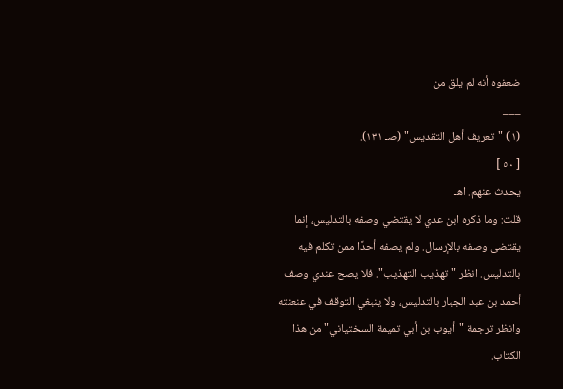ضعفوه أنه لم يلق من
___
(١) "تعريف أهل التقديس" (صـ ١٣١).
[ ٥٠ ]
يحدث عنهم. اهـ
قلت: وما ذكره ابن عدي لا يقتضي وصفه بالتدليس، إنما يقتضى وصفه بالإرسال. ولم يصفه أحدًا ممن تكلم فيه بالتدليس. انظر "تهذيب التهذيب". فلا يصح عندي وصف أحمد بن عبد الجبار بالتدليس، ولا ينبغي التوقف في عنعنته وانظر ترجمة "أيوب بن أبي تميمة السختياني" من هذا الكتاب.